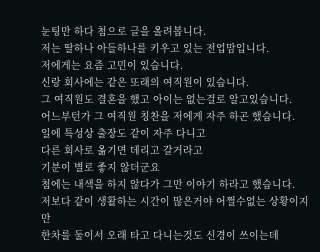눈팅만 하다 첨으로 글을 올려봅니다.
저는 딸하나 아들하나를 키우고 있는 전업맘입니다.
저에게는 요즘 고민이 있습니다.
신랑 회사에는 같은 또래의 여직원이 있습니다.
그 여직원도 결혼을 했고 아이는 없는걸로 알고있습니다.
어느부턴가 그 여직원 칭찬을 저에게 자주 하곤 했습니다.
일에 특성상 출장도 같이 자주 다니고
다른 회사로 옮기면 데리고 갈거라고
기분이 별로 좋지 않더군요
첨에는 내색을 하지 않다가 그만 이야기 하라고 했습니다.
저보다 같이 생활하는 시간이 많은거야 어쩔수없는 상황이지만
한차를 둘이서 오래 타고 다니는것도 신경이 쓰이는데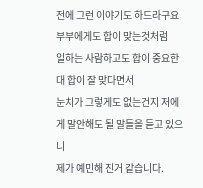전에 그런 이야기도 하드라구요 부부에게도 합이 맞는것처럼
일하는 사람하고도 합이 중요한대 합이 잘 맞다면서
눈치가 그렇게도 없는건지 저에게 말안해도 될 말들을 듣고 있으니
제가 예민해 진거 같습니다.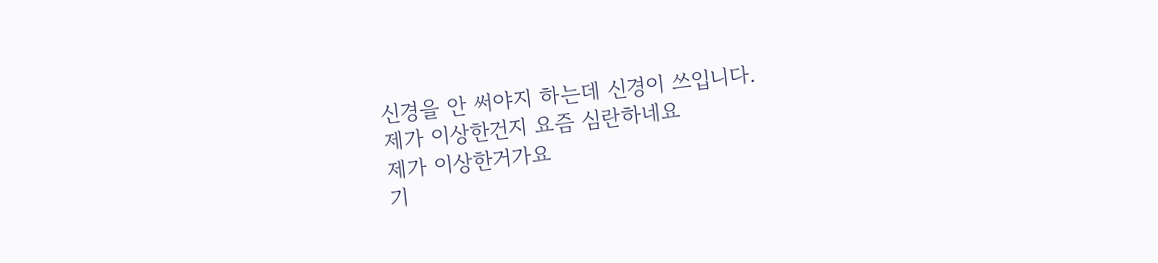신경을 안 써야지 하는데 신경이 쓰입니다.
제가 이상한건지 요즘 심란하네요
제가 이상한거가요
기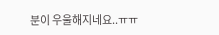분이 우울해지네요..ㅠㅠ